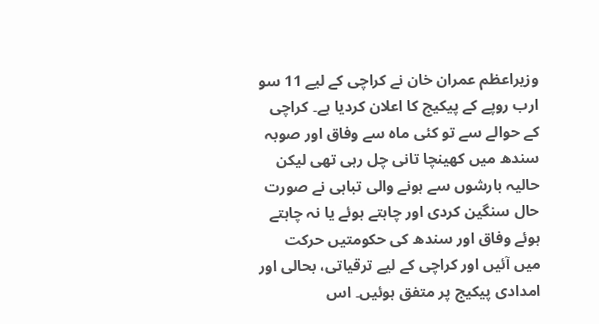وزیراعظم عمران خان نے کراچی کے لیے 11 سو ارب روپے کے پیکیج کا اعلان کردیا ہے۔ کراچی کے حوالے سے تو کئی ماہ سے وفاق اور صوبہ سندھ میں کھینچا تانی چل رہی تھی لیکن حالیہ بارشوں سے ہونے والی تباہی نے صورت حال سنگین کردی اور چاہتے ہوئے یا نہ چاہتے ہوئے وفاق اور سندھ کی حکومتیں حرکت میں آئیں اور کراچی کے لیے ترقیاتی، بحالی اور امدادی پیکیج پر متفق ہوئیں۔ اس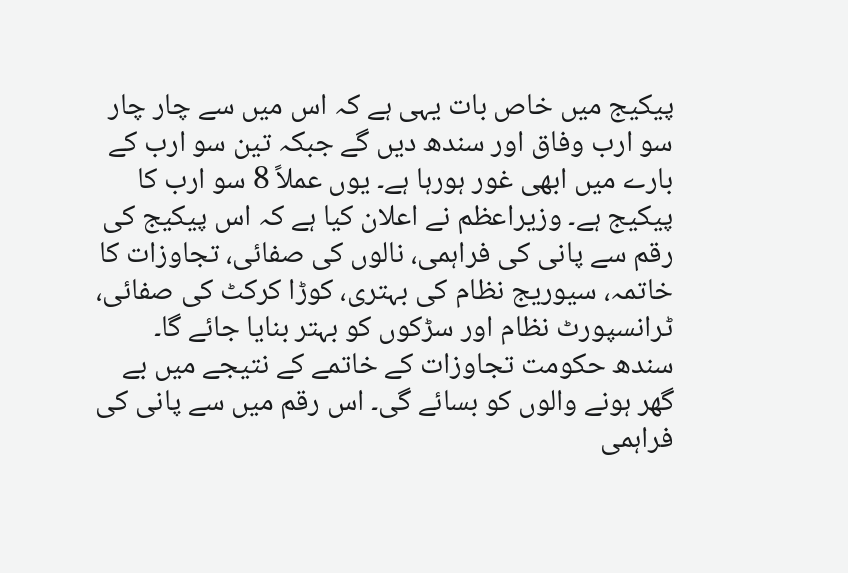پیکیج میں خاص بات یہی ہے کہ اس میں سے چار چار سو ارب وفاق اور سندھ دیں گے جبکہ تین سو ارب کے بارے میں ابھی غور ہورہا ہے۔ یوں عملاً 8 سو ارب کا پیکیج ہے۔ وزیراعظم نے اعلان کیا ہے کہ اس پیکیج کی رقم سے پانی کی فراہمی، نالوں کی صفائی، تجاوزات کا خاتمہ، سیوریج نظام کی بہتری، کوڑا کرکٹ کی صفائی، ٹرانسپورٹ نظام اور سڑکوں کو بہتر بنایا جائے گا۔ سندھ حکومت تجاوزات کے خاتمے کے نتیجے میں بے گھر ہونے والوں کو بسائے گی۔ اس رقم میں سے پانی کی فراہمی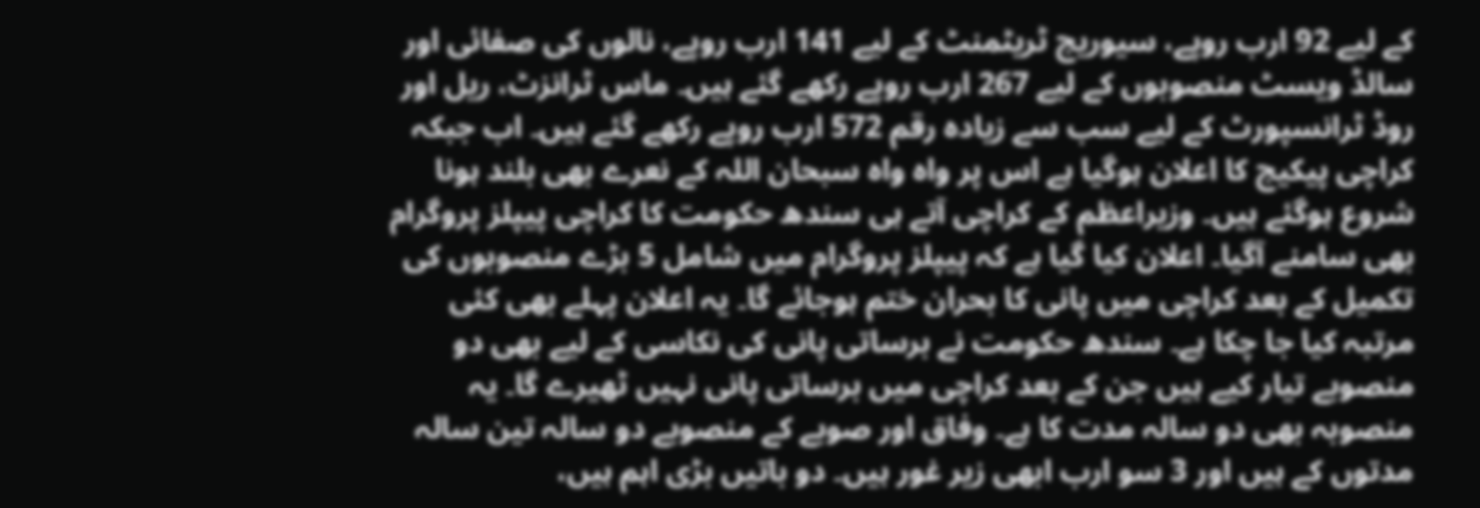کے لیے 92 ارب روپے، سیوریج ٹریٹمنٹ کے لیے 141 ارب روپے، نالوں کی صفائی اور سالڈ ویسٹ منصوبوں کے لیے 267 ارب روپے رکھے گئے ہیں۔ ماس ٹرانزٹ، ریل اور روڈ ٹرانسپورٹ کے لیے سب سے زیادہ رقم 572 ارب روپے رکھے گئے ہیں۔ اب جبکہ کراچی پیکیج کا اعلان ہوگیا ہے اس پر واہ واہ سبحان اللہ کے نعرے بھی بلند ہونا شروع ہوگئے ہیں۔ وزیراعظم کے کراچی آتے ہی سندھ حکومت کا کراچی پیپلز پروگرام بھی سامنے آگیا۔ اعلان کیا گیا ہے کہ پیپلز پروگرام میں شامل 5 بڑے منصوبوں کی تکمیل کے بعد کراچی میں پانی کا بحران ختم ہوجائے گا۔ یہ اعلان پہلے بھی کئی مرتبہ کیا جا چکا ہے۔ سندھ حکومت نے برساتی پانی کی نکاسی کے لیے بھی دو منصوبے تیار کیے ہیں جن کے بعد کراچی میں برساتی پانی نہیں ٹھیرے گا۔ یہ منصوبہ بھی دو سالہ مدت کا ہے۔ وفاق اور صوبے کے منصوبے دو سالہ تین سالہ مدتوں کے ہیں اور 3 سو ارب ابھی زیر غور ہیں۔ دو باتیں بڑی اہم ہیں،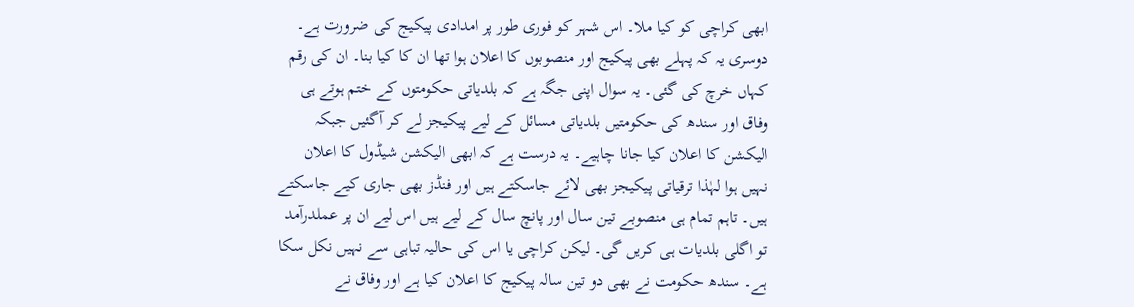ابھی کراچی کو کیا ملا۔ اس شہر کو فوری طور پر امدادی پیکیج کی ضرورت ہے۔ دوسری یہ کہ پہلے بھی پیکیج اور منصوبوں کا اعلان ہوا تھا ان کا کیا بنا۔ ان کی رقم کہاں خرچ کی گئی۔ یہ سوال اپنی جگہ ہے کہ بلدیاتی حکومتوں کے ختم ہوتے ہی وفاق اور سندھ کی حکومتیں بلدیاتی مسائل کے لیے پیکیجز لے کر آگئیں جبکہ الیکشن کا اعلان کیا جانا چاہیے۔ یہ درست ہے کہ ابھی الیکشن شیڈول کا اعلان نہیں ہوا لہٰذا ترقیاتی پیکیجز بھی لائے جاسکتے ہیں اور فنڈز بھی جاری کیے جاسکتے ہیں۔ تاہم تمام ہی منصوبے تین سال اور پانچ سال کے لیے ہیں اس لیے ان پر عملدرآمد تو اگلی بلدیات ہی کریں گی۔ لیکن کراچی یا اس کی حالیہ تباہی سے نہیں نکل سکا ہے۔ سندھ حکومت نے بھی دو تین سالہ پیکیج کا اعلان کیا ہے اور وفاق نے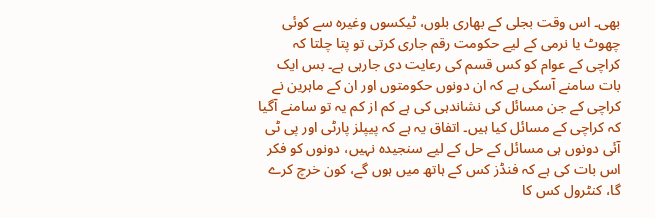بھی۔ اس وقت بجلی کے بھاری بلوں، ٹیکسوں وغیرہ سے کوئی چھوٹ یا نرمی کے لیے حکومت رقم جاری کرتی تو پتا چلتا کہ کراچی کے عوام کو کس قسم کی رعایت دی جارہی ہے۔ بس ایک بات سامنے آسکی ہے کہ ان دونوں حکومتوں اور ان کے ماہرین نے کراچی کے جن مسائل کی نشاندہی کی ہے کم از کم یہ تو سامنے آگیا کہ کراچی کے مسائل کیا ہیں۔ اتفاق یہ ہے کہ پیپلز پارٹی اور پی ٹی آئی دونوں ہی مسائل کے حل کے لیے سنجیدہ نہیں، دونوں کو فکر اس بات کی ہے کہ فنڈز کس کے ہاتھ میں ہوں گے، کون خرچ کرے گا، کنٹرول کس کا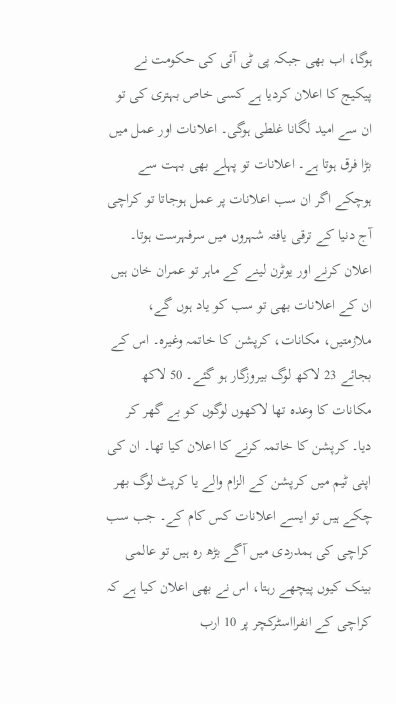ہوگا، اب بھی جبکہ پی ٹی آئی کی حکومت نے پیکیج کا اعلان کردیا ہے کسی خاص بہتری کی تو ان سے امید لگانا غلطی ہوگی۔ اعلانات اور عمل میں بڑا فرق ہوتا ہے۔ اعلانات تو پہلے بھی بہت سے ہوچکے اگر ان سب اعلانات پر عمل ہوجاتا تو کراچی آج دنیا کے ترقی یافتہ شہروں میں سرفہرست ہوتا۔ اعلان کرنے اور یوٹرن لینے کے ماہر تو عمران خان ہیں ان کے اعلانات بھی تو سب کو یاد ہوں گے، ملازمتیں، مکانات، کرپشن کا خاتمہ وغیرہ۔ اس کے بجائے 23 لاکھ لوگ بیروزگار ہو گئے۔ 50 لاکھ مکانات کا وعدہ تھا لاکھوں لوگوں کو بے گھر کر دیا۔ کرپشن کا خاتمہ کرنے کا اعلان کیا تھا۔ ان کی اپنی ٹیم میں کرپشن کے الزام والے یا کرپٹ لوگ بھر چکے ہیں تو ایسے اعلانات کس کام کے۔ جب سب کراچی کی ہمدردی میں آگے بڑھ رہ ہیں تو عالمی بینک کیوں پیچھے رہتا، اس نے بھی اعلان کیا ہے کہ کراچی کے انفرااسٹرکچر پر 10 ارب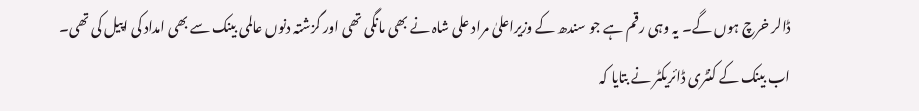ڈالر خرچ ہوں گے۔ یہ وہی رقم ہے جو سندھ کے وزیراعلیٰ مراد علی شاہ نے بھی مانگی تھی اور گزشتہ دنوں عالمی بینک سے بھی امداد کی اپیل کی تھی۔ اب بینک کے کنٹری ڈائریکٹر نے بتایا کہ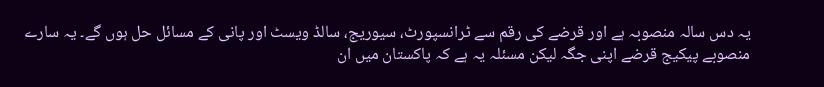یہ دس سالہ منصوبہ ہے اور قرضے کی رقم سے ٹرانسپورٹ، سیوریج، سالڈ ویسٹ اور پانی کے مسائل حل ہوں گے۔ یہ سارے منصوبے پیکیج قرضے اپنی جگہ لیکن مسئلہ یہ ہے کہ پاکستان میں ان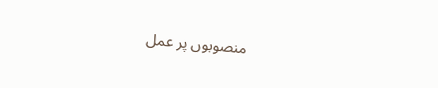منصوبوں پر عمل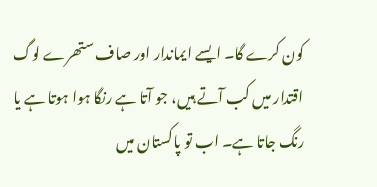کون کرے گا۔ ایسے ایماندار اور صاف ستھرے لوگ اقتدار میں کب آتے ہیں، جو آتا ہے رنگا ہوا ہوتا ہے یا رنگ جاتا ہے۔ اب تو پاکستان میں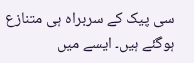سی پیک کے سربراہ ہی متنازع ہوگئے ہیں۔ ایسے میں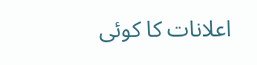اعلانات کا کوئی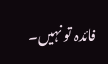فائدہ تو نہیں۔